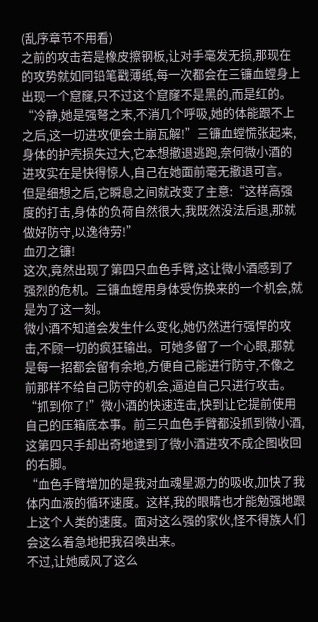(乱序章节不用看)
之前的攻击若是橡皮擦钢板,让对手毫发无损,那现在的攻势就如同铅笔戳薄纸,每一次都会在三镰血螳身上出现一个窟窿,只不过这个窟窿不是黑的,而是红的。
“冷静,她是强弩之末,不消几个呼吸,她的体能跟不上之后,这一切进攻便会土崩瓦解!”三镰血螳慌张起来,身体的护壳损失过大,它本想撤退逃跑,奈何微小酒的进攻实在是快得惊人,自己在她面前毫无撤退可言。
但是细想之后,它瞬息之间就改变了主意:“这样高强度的打击,身体的负荷自然很大,我既然没法后退,那就做好防守,以逸待劳!”
血刃之镰!
这次,竟然出现了第四只血色手臂,这让微小酒感到了强烈的危机。三镰血螳用身体受伤换来的一个机会,就是为了这一刻。
微小酒不知道会发生什么变化,她仍然进行强悍的攻击,不顾一切的疯狂输出。可她多留了一个心眼,那就是每一招都会留有余地,方便自己能进行防守,不像之前那样不给自己防守的机会,逼迫自己只进行攻击。
“抓到你了!”微小酒的快速连击,快到让它提前使用自己的压箱底本事。前三只血色手臂都没抓到微小酒,这第四只手却出奇地逮到了微小酒进攻不成企图收回的右脚。
“血色手臂增加的是我对血魂星源力的吸收,加快了我体内血液的循环速度。这样,我的眼睛也才能勉强地跟上这个人类的速度。面对这么强的家伙,怪不得族人们会这么着急地把我召唤出来。
不过,让她威风了这么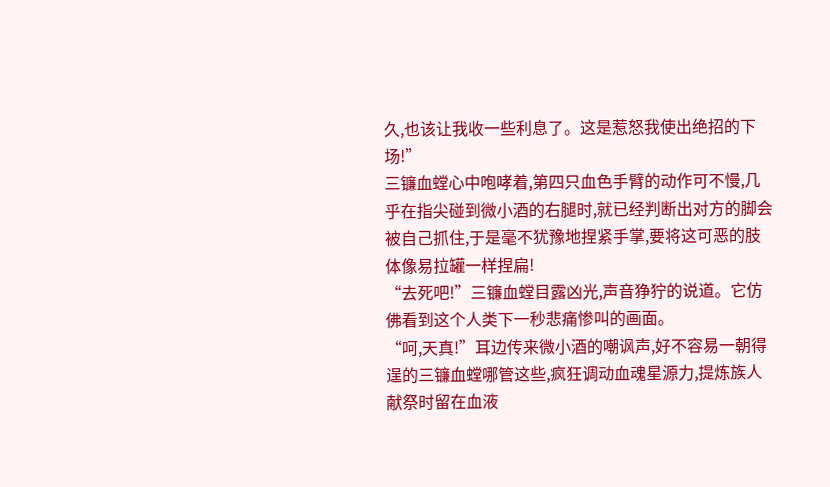久,也该让我收一些利息了。这是惹怒我使出绝招的下场!”
三镰血螳心中咆哮着,第四只血色手臂的动作可不慢,几乎在指尖碰到微小酒的右腿时,就已经判断出对方的脚会被自己抓住,于是毫不犹豫地捏紧手掌,要将这可恶的肢体像易拉罐一样捏扁!
“去死吧!”三镰血螳目露凶光,声音狰狞的说道。它仿佛看到这个人类下一秒悲痛惨叫的画面。
“呵,天真!”耳边传来微小酒的嘲讽声,好不容易一朝得逞的三镰血螳哪管这些,疯狂调动血魂星源力,提炼族人献祭时留在血液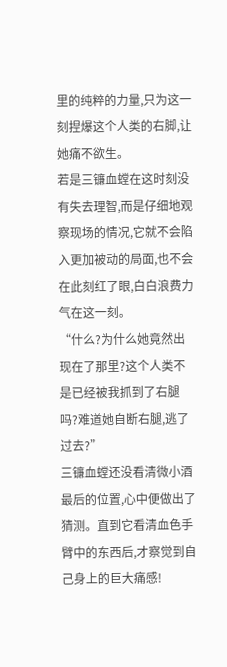里的纯粹的力量,只为这一刻捏爆这个人类的右脚,让她痛不欲生。
若是三镰血螳在这时刻没有失去理智,而是仔细地观察现场的情况,它就不会陷入更加被动的局面,也不会在此刻红了眼,白白浪费力气在这一刻。
“什么?为什么她竟然出现在了那里?这个人类不是已经被我抓到了右腿吗?难道她自断右腿,逃了过去?”
三镰血螳还没看清微小酒最后的位置,心中便做出了猜测。直到它看清血色手臂中的东西后,才察觉到自己身上的巨大痛感!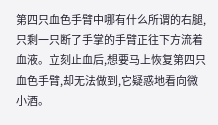第四只血色手臂中哪有什么所谓的右腿,只剩一只断了手掌的手臂正往下方流着血液。立刻止血后,想要马上恢复第四只血色手臂,却无法做到,它疑惑地看向微小酒。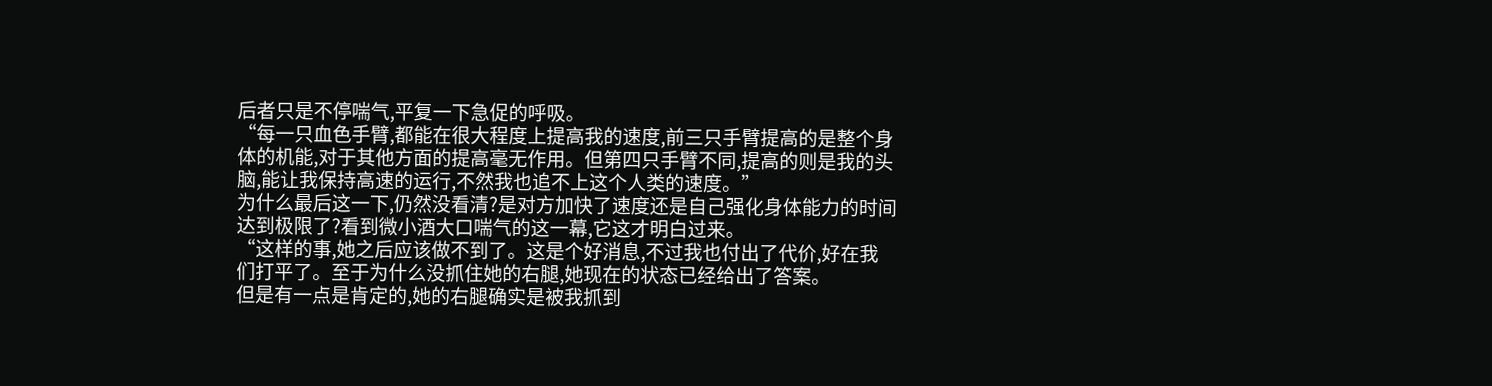后者只是不停喘气,平复一下急促的呼吸。
“每一只血色手臂,都能在很大程度上提高我的速度,前三只手臂提高的是整个身体的机能,对于其他方面的提高毫无作用。但第四只手臂不同,提高的则是我的头脑,能让我保持高速的运行,不然我也追不上这个人类的速度。”
为什么最后这一下,仍然没看清?是对方加快了速度还是自己强化身体能力的时间达到极限了?看到微小酒大口喘气的这一幕,它这才明白过来。
“这样的事,她之后应该做不到了。这是个好消息,不过我也付出了代价,好在我们打平了。至于为什么没抓住她的右腿,她现在的状态已经给出了答案。
但是有一点是肯定的,她的右腿确实是被我抓到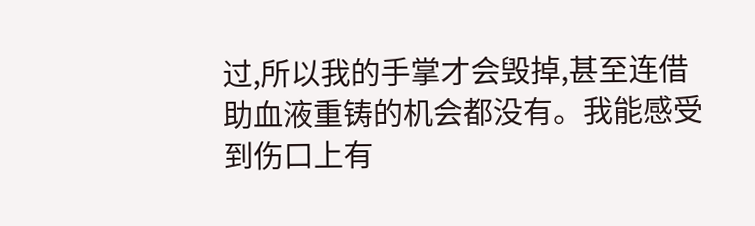过,所以我的手掌才会毁掉,甚至连借助血液重铸的机会都没有。我能感受到伤口上有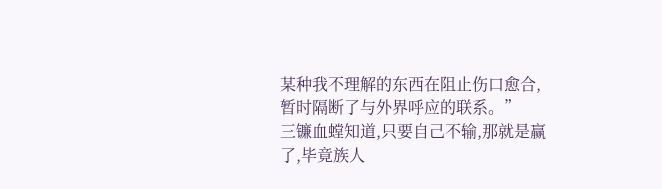某种我不理解的东西在阻止伤口愈合,暂时隔断了与外界呼应的联系。”
三镰血螳知道,只要自己不输,那就是赢了,毕竟族人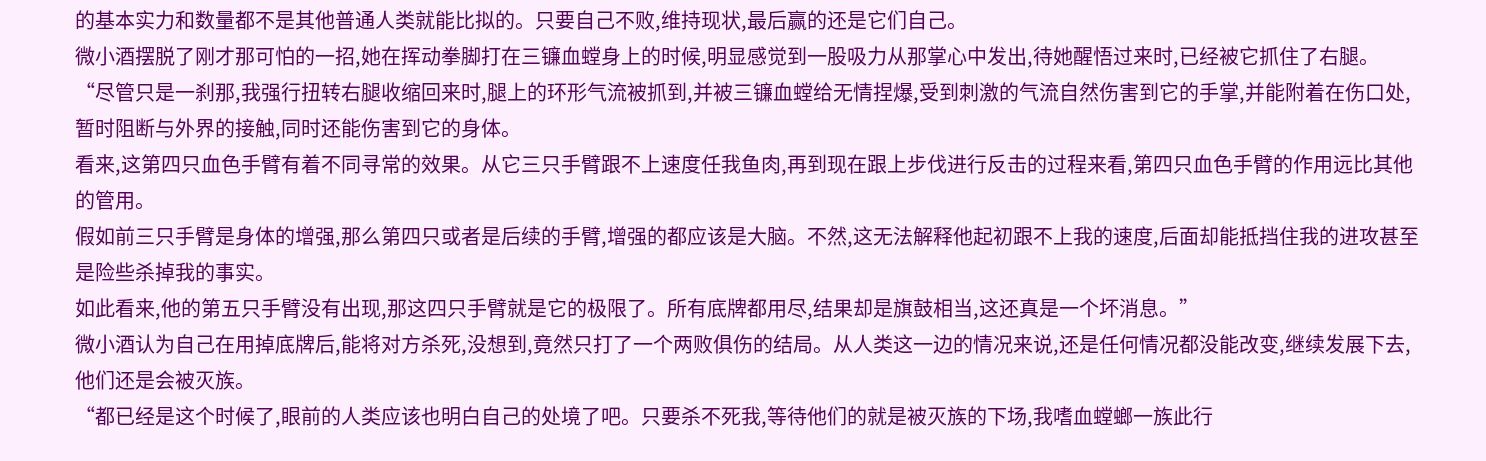的基本实力和数量都不是其他普通人类就能比拟的。只要自己不败,维持现状,最后赢的还是它们自己。
微小酒摆脱了刚才那可怕的一招,她在挥动拳脚打在三镰血螳身上的时候,明显感觉到一股吸力从那掌心中发出,待她醒悟过来时,已经被它抓住了右腿。
“尽管只是一刹那,我强行扭转右腿收缩回来时,腿上的环形气流被抓到,并被三镰血螳给无情捏爆,受到刺激的气流自然伤害到它的手掌,并能附着在伤口处,暂时阻断与外界的接触,同时还能伤害到它的身体。
看来,这第四只血色手臂有着不同寻常的效果。从它三只手臂跟不上速度任我鱼肉,再到现在跟上步伐进行反击的过程来看,第四只血色手臂的作用远比其他的管用。
假如前三只手臂是身体的增强,那么第四只或者是后续的手臂,增强的都应该是大脑。不然,这无法解释他起初跟不上我的速度,后面却能抵挡住我的进攻甚至是险些杀掉我的事实。
如此看来,他的第五只手臂没有出现,那这四只手臂就是它的极限了。所有底牌都用尽,结果却是旗鼓相当,这还真是一个坏消息。”
微小酒认为自己在用掉底牌后,能将对方杀死,没想到,竟然只打了一个两败俱伤的结局。从人类这一边的情况来说,还是任何情况都没能改变,继续发展下去,他们还是会被灭族。
“都已经是这个时候了,眼前的人类应该也明白自己的处境了吧。只要杀不死我,等待他们的就是被灭族的下场,我嗜血螳螂一族此行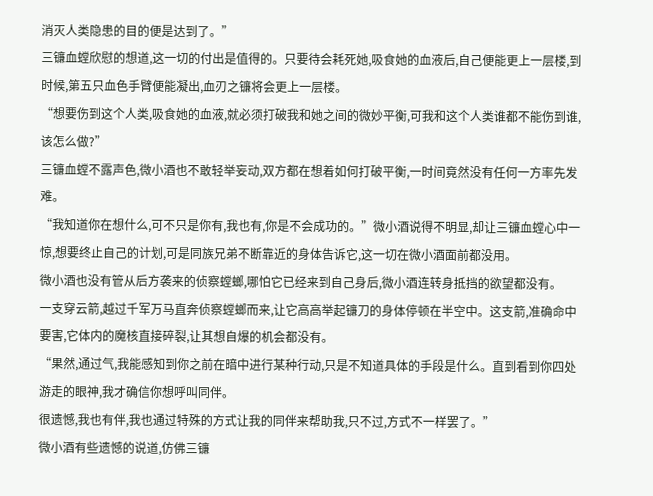消灭人类隐患的目的便是达到了。”
三镰血螳欣慰的想道,这一切的付出是值得的。只要待会耗死她,吸食她的血液后,自己便能更上一层楼,到时候,第五只血色手臂便能凝出,血刃之镰将会更上一层楼。
“想要伤到这个人类,吸食她的血液,就必须打破我和她之间的微妙平衡,可我和这个人类谁都不能伤到谁,该怎么做?”
三镰血螳不露声色,微小酒也不敢轻举妄动,双方都在想着如何打破平衡,一时间竟然没有任何一方率先发难。
“我知道你在想什么,可不只是你有,我也有,你是不会成功的。”微小酒说得不明显,却让三镰血螳心中一惊,想要终止自己的计划,可是同族兄弟不断靠近的身体告诉它,这一切在微小酒面前都没用。
微小酒也没有管从后方袭来的侦察螳螂,哪怕它已经来到自己身后,微小酒连转身抵挡的欲望都没有。
一支穿云箭,越过千军万马直奔侦察螳螂而来,让它高高举起镰刀的身体停顿在半空中。这支箭,准确命中要害,它体内的魔核直接碎裂,让其想自爆的机会都没有。
“果然,通过气,我能感知到你之前在暗中进行某种行动,只是不知道具体的手段是什么。直到看到你四处游走的眼神,我才确信你想呼叫同伴。
很遗憾,我也有伴,我也通过特殊的方式让我的同伴来帮助我,只不过,方式不一样罢了。”
微小酒有些遗憾的说道,仿佛三镰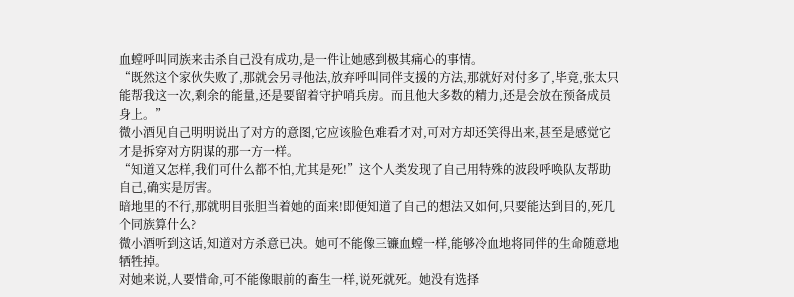血螳呼叫同族来击杀自己没有成功,是一件让她感到极其痛心的事情。
“既然这个家伙失败了,那就会另寻他法,放弃呼叫同伴支援的方法,那就好对付多了,毕竟,张太只能帮我这一次,剩余的能量,还是要留着守护哨兵房。而且他大多数的精力,还是会放在预备成员身上。”
微小酒见自己明明说出了对方的意图,它应该脸色难看才对,可对方却还笑得出来,甚至是感觉它才是拆穿对方阴谋的那一方一样。
“知道又怎样,我们可什么都不怕,尤其是死!”这个人类发现了自己用特殊的波段呼唤队友帮助自己,确实是厉害。
暗地里的不行,那就明目张胆当着她的面来!即便知道了自己的想法又如何,只要能达到目的,死几个同族算什么?
微小酒听到这话,知道对方杀意已决。她可不能像三镰血螳一样,能够冷血地将同伴的生命随意地牺牲掉。
对她来说,人要惜命,可不能像眼前的畜生一样,说死就死。她没有选择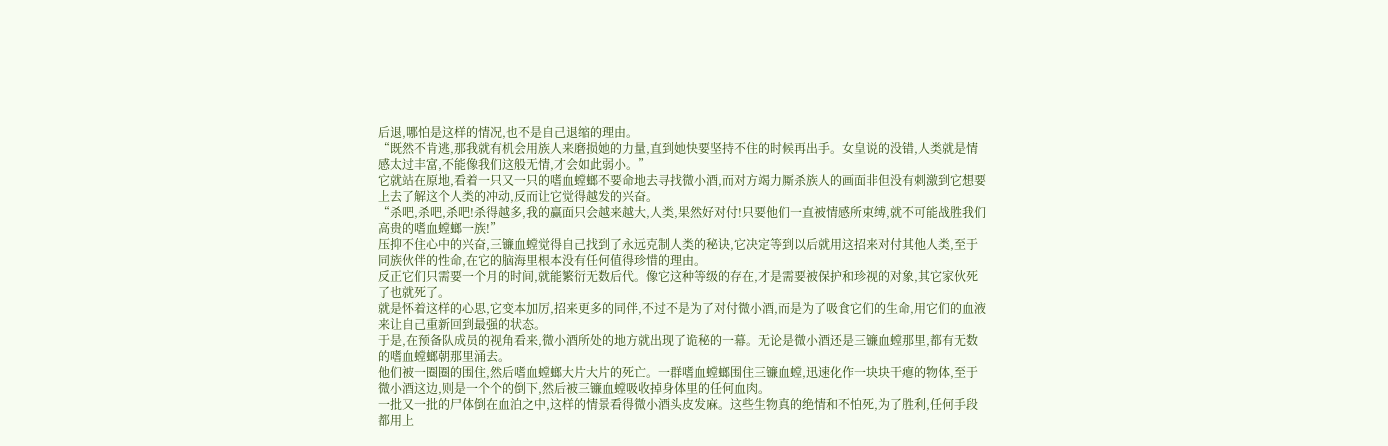后退,哪怕是这样的情况,也不是自己退缩的理由。
“既然不肯逃,那我就有机会用族人来磨损她的力量,直到她快要坚持不住的时候再出手。女皇说的没错,人类就是情感太过丰富,不能像我们这般无情,才会如此弱小。”
它就站在原地,看着一只又一只的嗜血螳螂不要命地去寻找微小酒,而对方竭力厮杀族人的画面非但没有刺激到它想要上去了解这个人类的冲动,反而让它觉得越发的兴奋。
“杀吧,杀吧,杀吧!杀得越多,我的赢面只会越来越大,人类,果然好对付!只要他们一直被情感所束缚,就不可能战胜我们高贵的嗜血螳螂一族!”
压抑不住心中的兴奋,三镰血螳觉得自己找到了永远克制人类的秘诀,它决定等到以后就用这招来对付其他人类,至于同族伙伴的性命,在它的脑海里根本没有任何值得珍惜的理由。
反正它们只需要一个月的时间,就能繁衍无数后代。像它这种等级的存在,才是需要被保护和珍视的对象,其它家伙死了也就死了。
就是怀着这样的心思,它变本加厉,招来更多的同伴,不过不是为了对付微小酒,而是为了吸食它们的生命,用它们的血液来让自己重新回到最强的状态。
于是,在预备队成员的视角看来,微小酒所处的地方就出现了诡秘的一幕。无论是微小酒还是三镰血螳那里,都有无数的嗜血螳螂朝那里涌去。
他们被一圈圈的围住,然后嗜血螳螂大片大片的死亡。一群嗜血螳螂围住三镰血螳,迅速化作一块块干瘪的物体,至于微小酒这边,则是一个个的倒下,然后被三镰血螳吸收掉身体里的任何血肉。
一批又一批的尸体倒在血泊之中,这样的情景看得微小酒头皮发麻。这些生物真的绝情和不怕死,为了胜利,任何手段都用上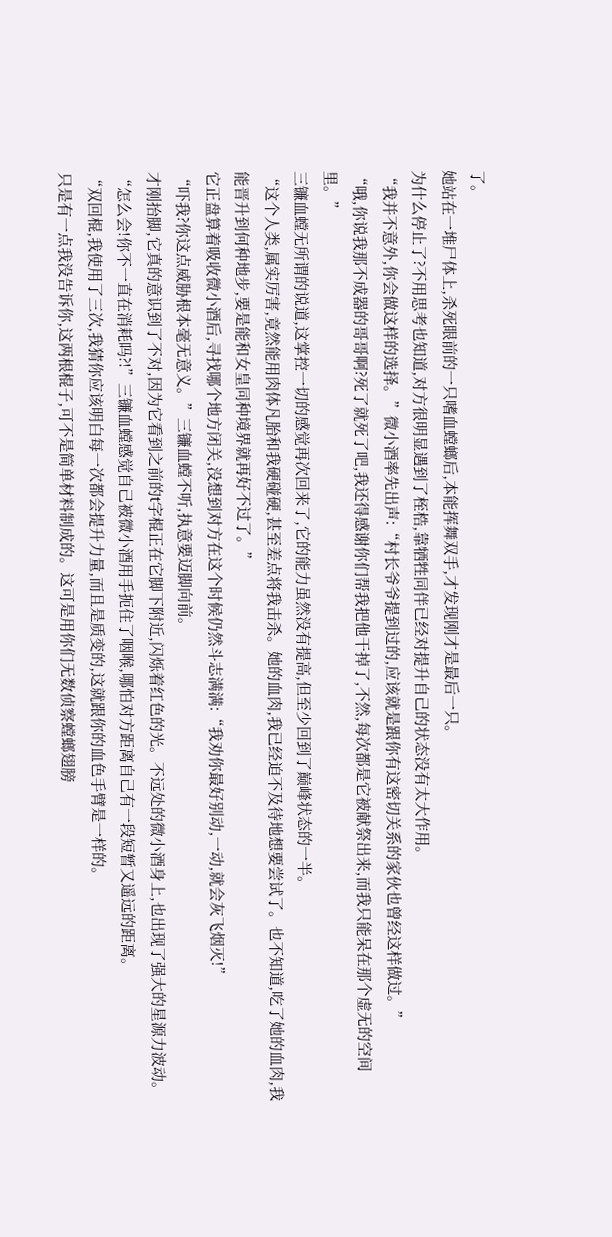了。
她站在一堆尸体上,杀死眼前的一只嗜血螳螂后,本能挥舞双手,才发现刚才是最后一只。
为什么停止了?不用思考也知道,对方很明显遇到了桎梏,靠牺牲同伴已经对提升自己的状态没有太大作用。
“我并不意外,你会做这样的选择。”微小酒率先出声:“村长爷爷提到过的,应该就是跟你有这密切关系的家伙也曾经这样做过。”
“哦,你说我那不成器的哥哥啊?死了就死了吧,我还得感谢你们帮我把他干掉了,不然,每次都是它被献祭出来,而我只能呆在那个虚无的空间里。”
三镰血螳无所谓的说道,这掌控一切的感觉再次回来了,它的能力虽然没有提高,但至少回到了巅峰状态的一半。
“这个人类,属实厉害,竟然能用肉体凡胎和我硬碰硬,甚至差点将我击杀。她的血肉,我已经迫不及待地想要尝试了。也不知道,吃了她的血肉,我能晋升到何种地步,要是能和女皇同种境界就再好不过了。”
它正盘算着吸收微小酒后,寻找哪个地方闭关,没想到对方在这个时候仍然斗志满满:“我劝你最好别动,一动,就会灰飞烟灭!”
“吓我?你这点威胁根本毫无意义。”三镰血螳不听,执意要迈脚向前。
才刚抬脚,它真的意识到了不对,因为它看到之前的t字棍正在它脚下附近,闪烁着红色的光。不远处的微小酒身上,也出现了强大的星源力波动。
“怎么会!你不一直在消耗吗?!”三镰血螳感觉自己被微小酒用手扼住了咽喉,哪怕对方距离自己有一段短暂又遥远的距离。
“双回棍,我使用了三次,我猜你应该明白每一次都会提升力量,而且是质变的,这就跟你的血色手臂是一样的。
只是有一点我没告诉你,这两根棍子,可不是简单材料制成的。这可是用你们无数侦察螳螂翅膀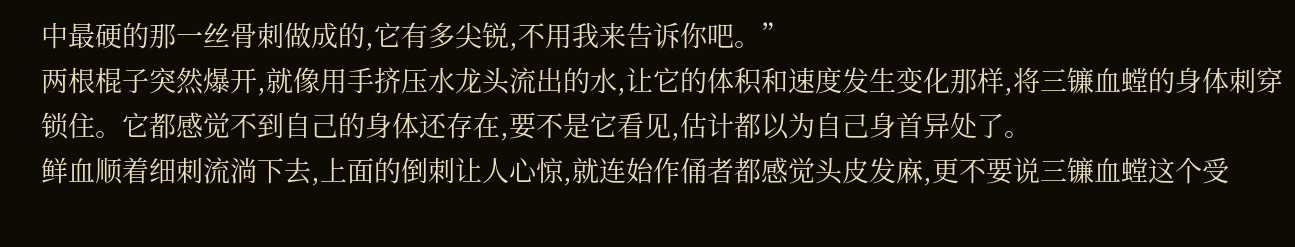中最硬的那一丝骨刺做成的,它有多尖锐,不用我来告诉你吧。”
两根棍子突然爆开,就像用手挤压水龙头流出的水,让它的体积和速度发生变化那样,将三镰血螳的身体刺穿锁住。它都感觉不到自己的身体还存在,要不是它看见,估计都以为自己身首异处了。
鲜血顺着细刺流淌下去,上面的倒刺让人心惊,就连始作俑者都感觉头皮发麻,更不要说三镰血螳这个受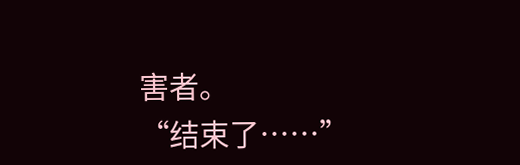害者。
“结束了……”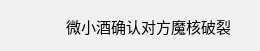微小酒确认对方魔核破裂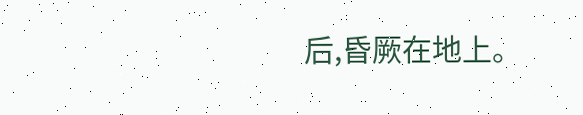后,昏厥在地上。